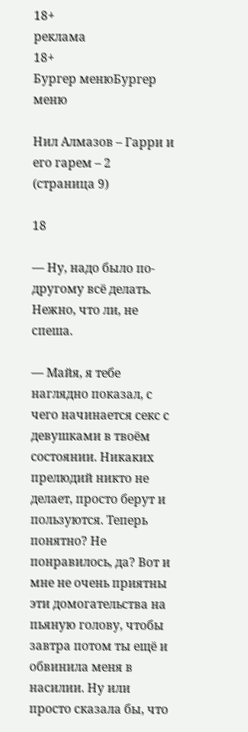18+
реклама
18+
Бургер менюБургер меню

Нил Алмазов – Гарри и его гарем – 2 (страница 9)

18

— Ну, надо было по-другому всё делать. Нежно, что ли, не спеша.

— Майя, я тебе наглядно показал, с чего начинается секс с девушками в твоём состоянии. Никаких прелюдий никто не делает, просто берут и пользуются. Теперь понятно? Не понравилось, да? Вот и мне не очень приятны эти домогательства на пьяную голову, чтобы завтра потом ты ещё и обвинила меня в насилии. Ну или просто сказала бы, что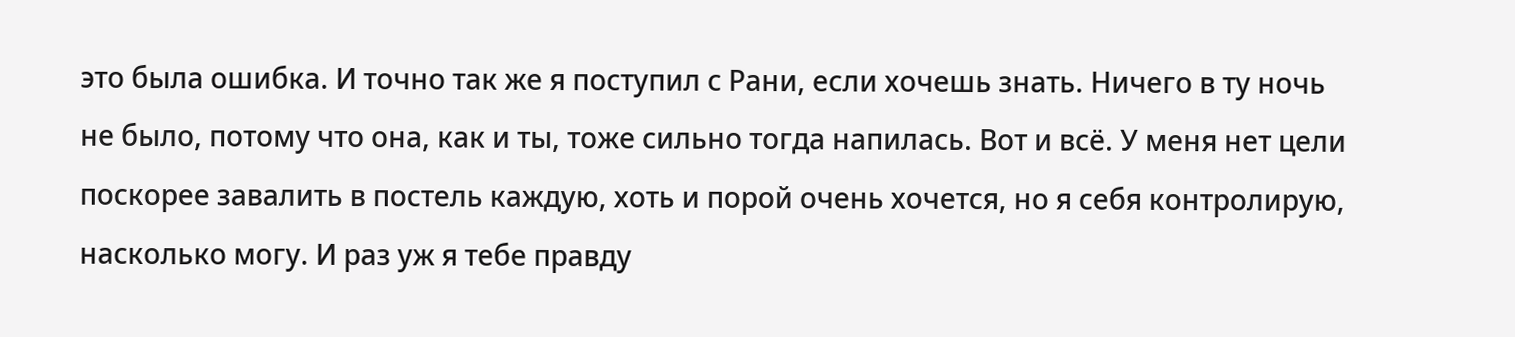это была ошибка. И точно так же я поступил с Рани, если хочешь знать. Ничего в ту ночь не было, потому что она, как и ты, тоже сильно тогда напилась. Вот и всё. У меня нет цели поскорее завалить в постель каждую, хоть и порой очень хочется, но я себя контролирую, насколько могу. И раз уж я тебе правду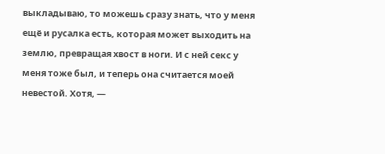выкладываю, то можешь сразу знать, что у меня ещё и русалка есть, которая может выходить на землю, превращая хвост в ноги. И с ней секс у меня тоже был, и теперь она считается моей невестой. Хотя, —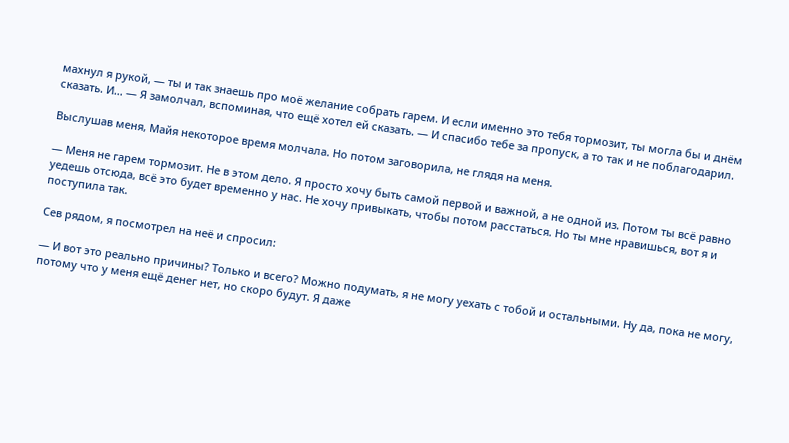махнул я рукой, — ты и так знаешь про моё желание собрать гарем. И если именно это тебя тормозит, ты могла бы и днём сказать. И… — Я замолчал, вспоминая, что ещё хотел ей сказать. — И спасибо тебе за пропуск, а то так и не поблагодарил.

Выслушав меня, Майя некоторое время молчала. Но потом заговорила, не глядя на меня.

— Меня не гарем тормозит. Не в этом дело. Я просто хочу быть самой первой и важной, а не одной из. Потом ты всё равно уедешь отсюда, всё это будет временно у нас. Не хочу привыкать, чтобы потом расстаться. Но ты мне нравишься, вот я и поступила так.

Сев рядом, я посмотрел на неё и спросил:

— И вот это реально причины? Только и всего? Можно подумать, я не могу уехать с тобой и остальными. Ну да, пока не могу, потому что у меня ещё денег нет, но скоро будут. Я даже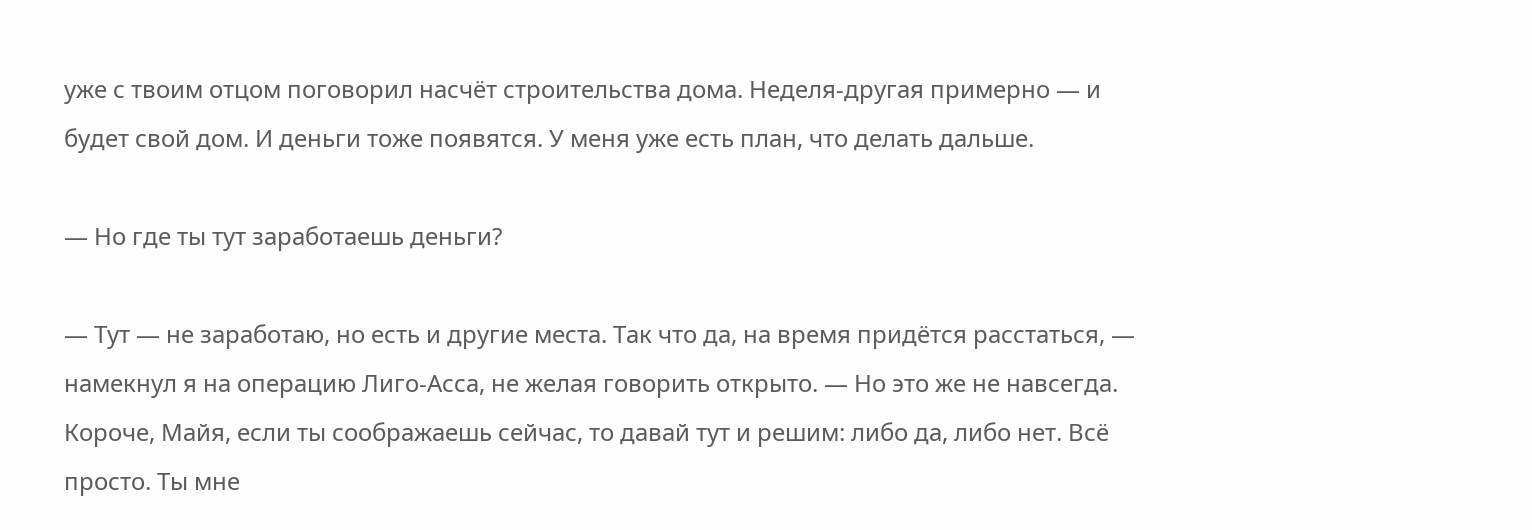уже с твоим отцом поговорил насчёт строительства дома. Неделя-другая примерно — и будет свой дом. И деньги тоже появятся. У меня уже есть план, что делать дальше.

— Но где ты тут заработаешь деньги?

— Тут — не заработаю, но есть и другие места. Так что да, на время придётся расстаться, — намекнул я на операцию Лиго-Асса, не желая говорить открыто. — Но это же не навсегда. Короче, Майя, если ты соображаешь сейчас, то давай тут и решим: либо да, либо нет. Всё просто. Ты мне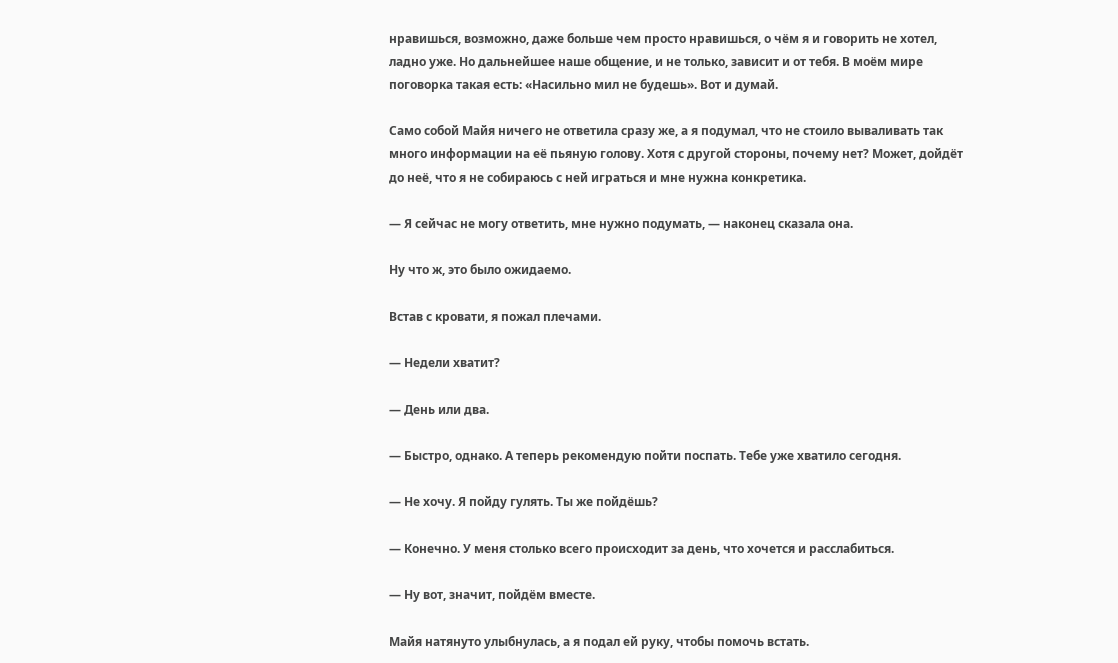нравишься, возможно, даже больше чем просто нравишься, о чём я и говорить не хотел, ладно уже. Но дальнейшее наше общение, и не только, зависит и от тебя. В моём мире поговорка такая есть: «Насильно мил не будешь». Вот и думай.

Само собой Майя ничего не ответила сразу же, а я подумал, что не стоило вываливать так много информации на её пьяную голову. Хотя с другой стороны, почему нет? Может, дойдёт до неё, что я не собираюсь с ней играться и мне нужна конкретика.

— Я сейчас не могу ответить, мне нужно подумать, — наконец сказала она.

Ну что ж, это было ожидаемо.

Встав с кровати, я пожал плечами.

— Недели хватит?

— День или два.

— Быстро, однако. А теперь рекомендую пойти поспать. Тебе уже хватило сегодня.

— Не хочу. Я пойду гулять. Ты же пойдёшь?

— Конечно. У меня столько всего происходит за день, что хочется и расслабиться.

— Ну вот, значит, пойдём вместе.

Майя натянуто улыбнулась, а я подал ей руку, чтобы помочь встать.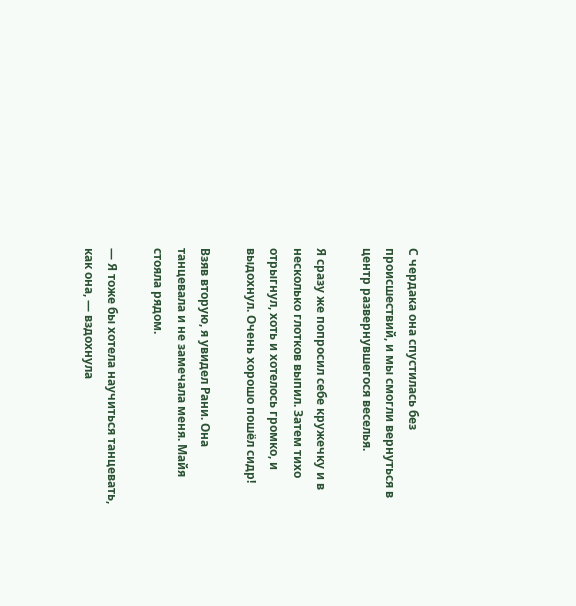С чердака она спустилась без происшествий, и мы смогли вернуться в центр развернувшегося веселья.

Я сразу же попросил себе кружечку и в несколько глотков выпил. Затем тихо отрыгнул, хоть и хотелось громко, и выдохнул. Очень хорошо пошёл сидр!

Взяв вторую, я увидел Рани. Она танцевала и не замечала меня. Майя стояла рядом.

— Я тоже бы хотела научиться танцевать, как она, — вздохнула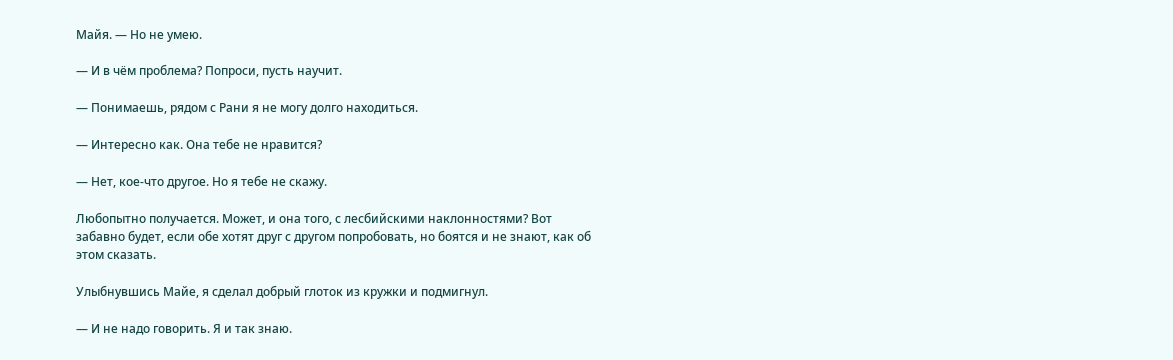Майя. — Но не умею.

— И в чём проблема? Попроси, пусть научит.

— Понимаешь, рядом с Рани я не могу долго находиться.

— Интересно как. Она тебе не нравится?

— Нет, кое-что другое. Но я тебе не скажу.

Любопытно получается. Может, и она того, с лесбийскими наклонностями? Вот забавно будет, если обе хотят друг с другом попробовать, но боятся и не знают, как об этом сказать.

Улыбнувшись Майе, я сделал добрый глоток из кружки и подмигнул.

— И не надо говорить. Я и так знаю.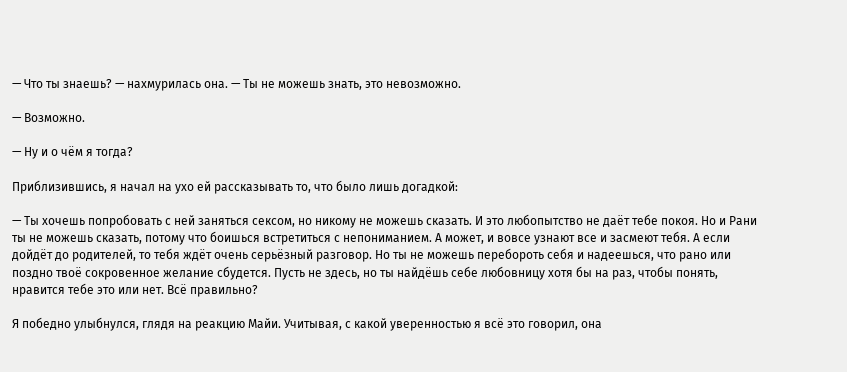— Что ты знаешь? — нахмурилась она. — Ты не можешь знать, это невозможно.

— Возможно.

— Ну и о чём я тогда?

Приблизившись, я начал на ухо ей рассказывать то, что было лишь догадкой:

— Ты хочешь попробовать с ней заняться сексом, но никому не можешь сказать. И это любопытство не даёт тебе покоя. Но и Рани ты не можешь сказать, потому что боишься встретиться с непониманием. А может, и вовсе узнают все и засмеют тебя. А если дойдёт до родителей, то тебя ждёт очень серьёзный разговор. Но ты не можешь перебороть себя и надеешься, что рано или поздно твоё сокровенное желание сбудется. Пусть не здесь, но ты найдёшь себе любовницу хотя бы на раз, чтобы понять, нравится тебе это или нет. Всё правильно?

Я победно улыбнулся, глядя на реакцию Майи. Учитывая, с какой уверенностью я всё это говорил, она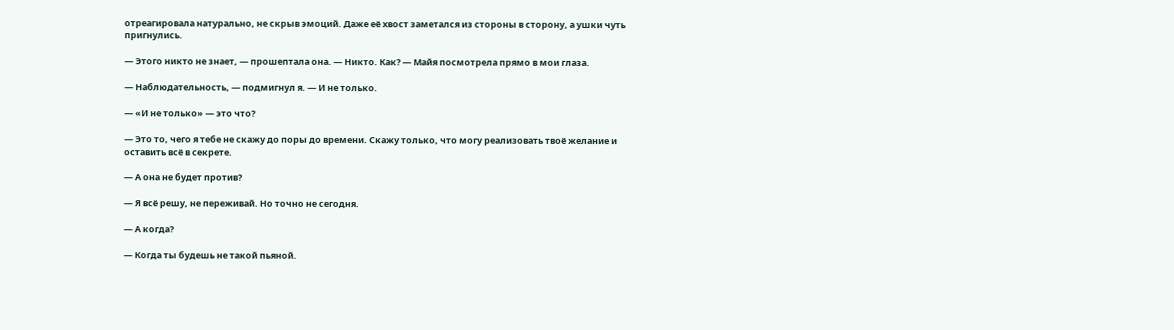отреагировала натурально, не скрыв эмоций. Даже её хвост заметался из стороны в сторону, а ушки чуть пригнулись.

— Этого никто не знает, — прошептала она. — Никто. Как? — Майя посмотрела прямо в мои глаза.

— Наблюдательность, — подмигнул я. — И не только.

— «И не только» — это что?

— Это то, чего я тебе не скажу до поры до времени. Скажу только, что могу реализовать твоё желание и оставить всё в секрете.

— А она не будет против?

— Я всё решу, не переживай. Но точно не сегодня.

— А когда?

— Когда ты будешь не такой пьяной.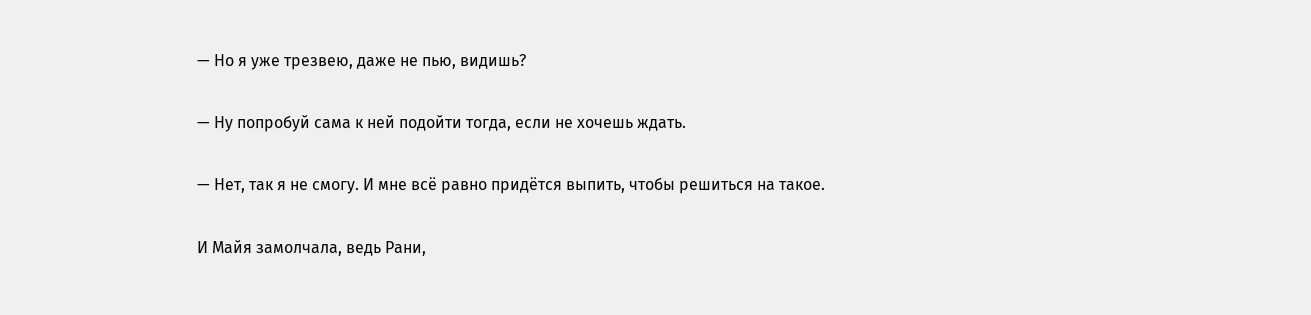— Но я уже трезвею, даже не пью, видишь?

— Ну попробуй сама к ней подойти тогда, если не хочешь ждать.

— Нет, так я не смогу. И мне всё равно придётся выпить, чтобы решиться на такое.

И Майя замолчала, ведь Рани,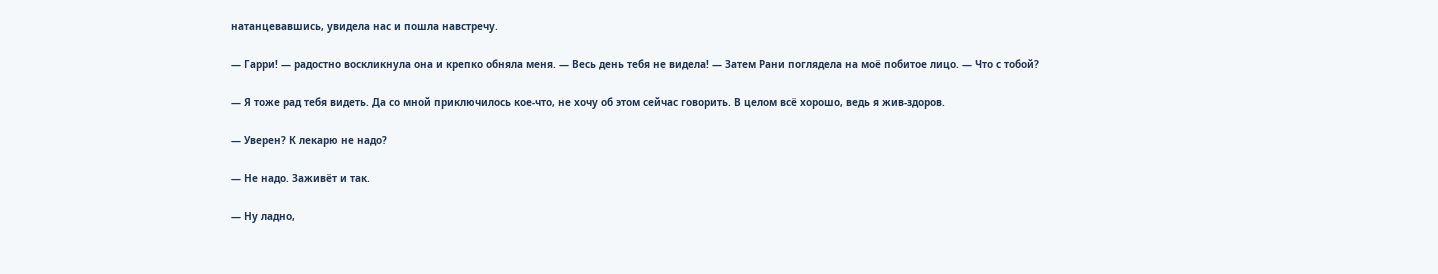натанцевавшись, увидела нас и пошла навстречу.

— Гарри! — радостно воскликнула она и крепко обняла меня. — Весь день тебя не видела! — Затем Рани поглядела на моё побитое лицо. — Что с тобой?

— Я тоже рад тебя видеть. Да со мной приключилось кое-что, не хочу об этом сейчас говорить. В целом всё хорошо, ведь я жив-здоров.

— Уверен? К лекарю не надо?

— Не надо. Заживёт и так.

— Ну ладно,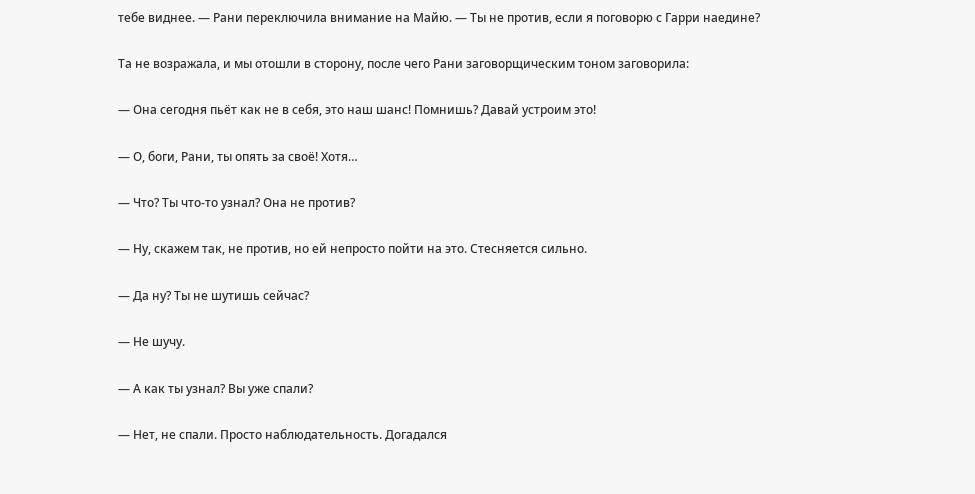тебе виднее. — Рани переключила внимание на Майю. — Ты не против, если я поговорю с Гарри наедине?

Та не возражала, и мы отошли в сторону, после чего Рани заговорщическим тоном заговорила:

— Она сегодня пьёт как не в себя, это наш шанс! Помнишь? Давай устроим это!

— О, боги, Рани, ты опять за своё! Хотя…

— Что? Ты что-то узнал? Она не против?

— Ну, скажем так, не против, но ей непросто пойти на это. Стесняется сильно.

— Да ну? Ты не шутишь сейчас?

— Не шучу.

— А как ты узнал? Вы уже спали?

— Нет, не спали. Просто наблюдательность. Догадался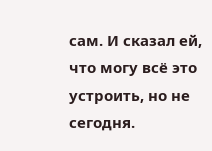сам. И сказал ей, что могу всё это устроить, но не сегодня.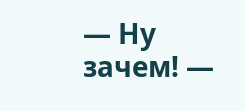— Ну зачем! —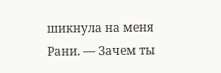шикнула на меня Рани. — Зачем ты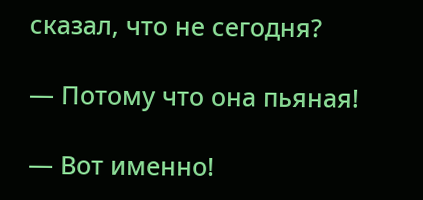сказал, что не сегодня?

— Потому что она пьяная!

— Вот именно!